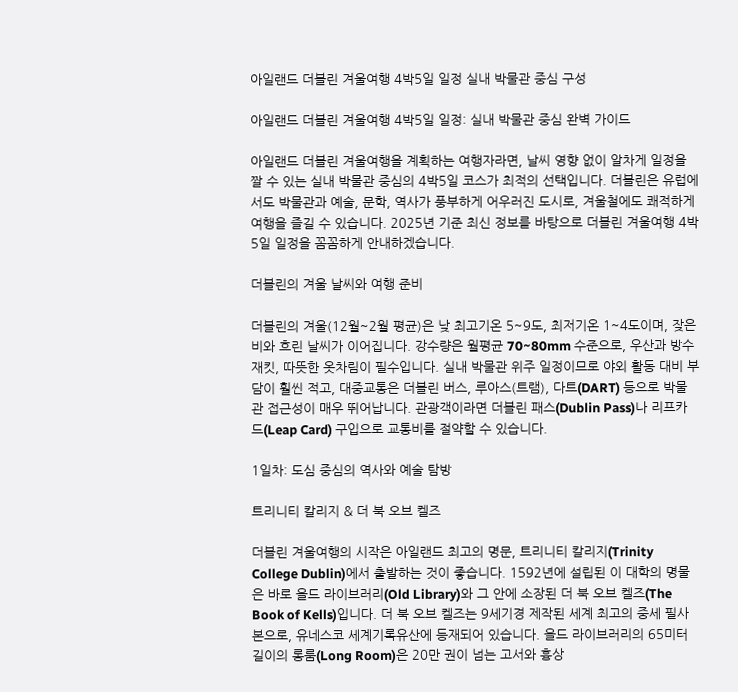아일랜드 더블린 겨울여행 4박5일 일정 실내 박물관 중심 구성

아일랜드 더블린 겨울여행 4박5일 일정: 실내 박물관 중심 완벽 가이드

아일랜드 더블린 겨울여행을 계획하는 여행자라면, 날씨 영향 없이 알차게 일정을 짤 수 있는 실내 박물관 중심의 4박5일 코스가 최적의 선택입니다. 더블린은 유럽에서도 박물관과 예술, 문학, 역사가 풍부하게 어우러진 도시로, 겨울철에도 쾌적하게 여행을 즐길 수 있습니다. 2025년 기준 최신 정보를 바탕으로 더블린 겨울여행 4박5일 일정을 꼼꼼하게 안내하겠습니다.

더블린의 겨울 날씨와 여행 준비

더블린의 겨울(12월~2월 평균)은 낮 최고기온 5~9도, 최저기온 1~4도이며, 잦은 비와 흐린 날씨가 이어집니다. 강수량은 월평균 70~80mm 수준으로, 우산과 방수 재킷, 따뜻한 옷차림이 필수입니다. 실내 박물관 위주 일정이므로 야외 활동 대비 부담이 훨씬 적고, 대중교통은 더블린 버스, 루아스(트램), 다트(DART) 등으로 박물관 접근성이 매우 뛰어납니다. 관광객이라면 더블린 패스(Dublin Pass)나 리프카드(Leap Card) 구입으로 교통비를 절약할 수 있습니다.

1일차: 도심 중심의 역사와 예술 탐방

트리니티 칼리지 & 더 북 오브 켈즈

더블린 겨울여행의 시작은 아일랜드 최고의 명문, 트리니티 칼리지(Trinity College Dublin)에서 출발하는 것이 좋습니다. 1592년에 설립된 이 대학의 명물은 바로 올드 라이브러리(Old Library)와 그 안에 소장된 더 북 오브 켈즈(The Book of Kells)입니다. 더 북 오브 켈즈는 9세기경 제작된 세계 최고의 중세 필사본으로, 유네스코 세계기록유산에 등재되어 있습니다. 올드 라이브러리의 65미터 길이의 롱룸(Long Room)은 20만 권이 넘는 고서와 흉상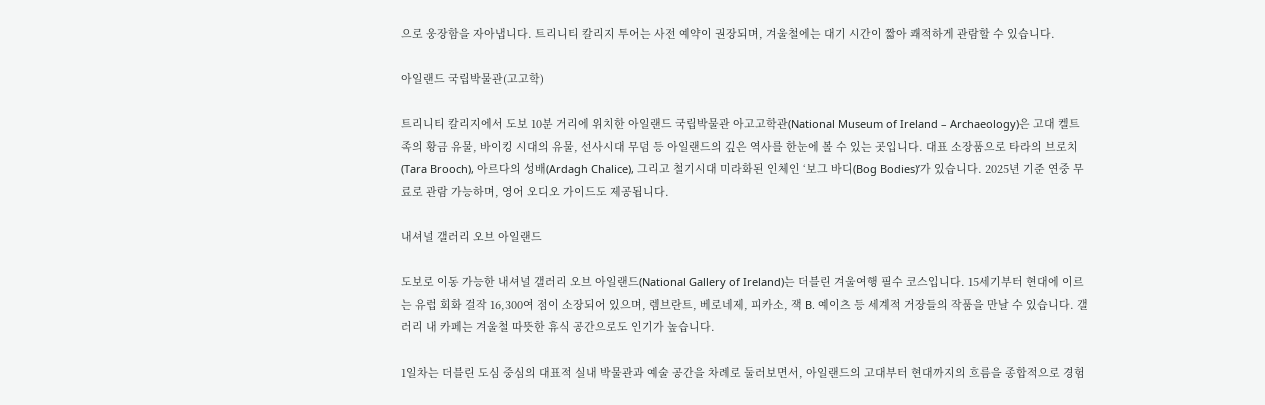으로 웅장함을 자아냅니다. 트리니티 칼리지 투어는 사전 예약이 권장되며, 겨울철에는 대기 시간이 짧아 쾌적하게 관람할 수 있습니다.

아일랜드 국립박물관(고고학)

트리니티 칼리지에서 도보 10분 거리에 위치한 아일랜드 국립박물관 아고고학관(National Museum of Ireland – Archaeology)은 고대 켈트족의 황금 유물, 바이킹 시대의 유물, 선사시대 무덤 등 아일랜드의 깊은 역사를 한눈에 볼 수 있는 곳입니다. 대표 소장품으로 타라의 브로치(Tara Brooch), 아르다의 성배(Ardagh Chalice), 그리고 철기시대 미라화된 인체인 ‘보그 바디(Bog Bodies)’가 있습니다. 2025년 기준 연중 무료로 관람 가능하며, 영어 오디오 가이드도 제공됩니다.

내셔널 갤러리 오브 아일랜드

도보로 이동 가능한 내셔널 갤러리 오브 아일랜드(National Gallery of Ireland)는 더블린 겨울여행 필수 코스입니다. 15세기부터 현대에 이르는 유럽 회화 걸작 16,300여 점이 소장되어 있으며, 렘브란트, 베로네제, 피카소, 잭 B. 예이츠 등 세계적 거장들의 작품을 만날 수 있습니다. 갤러리 내 카페는 겨울철 따뜻한 휴식 공간으로도 인기가 높습니다.

1일차는 더블린 도심 중심의 대표적 실내 박물관과 예술 공간을 차례로 둘러보면서, 아일랜드의 고대부터 현대까지의 흐름을 종합적으로 경험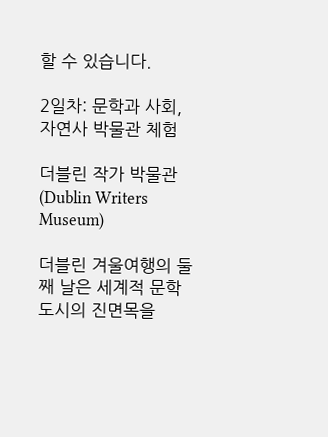할 수 있습니다.

2일차: 문학과 사회, 자연사 박물관 체험

더블린 작가 박물관(Dublin Writers Museum)

더블린 겨울여행의 둘째 날은 세계적 문학 도시의 진면목을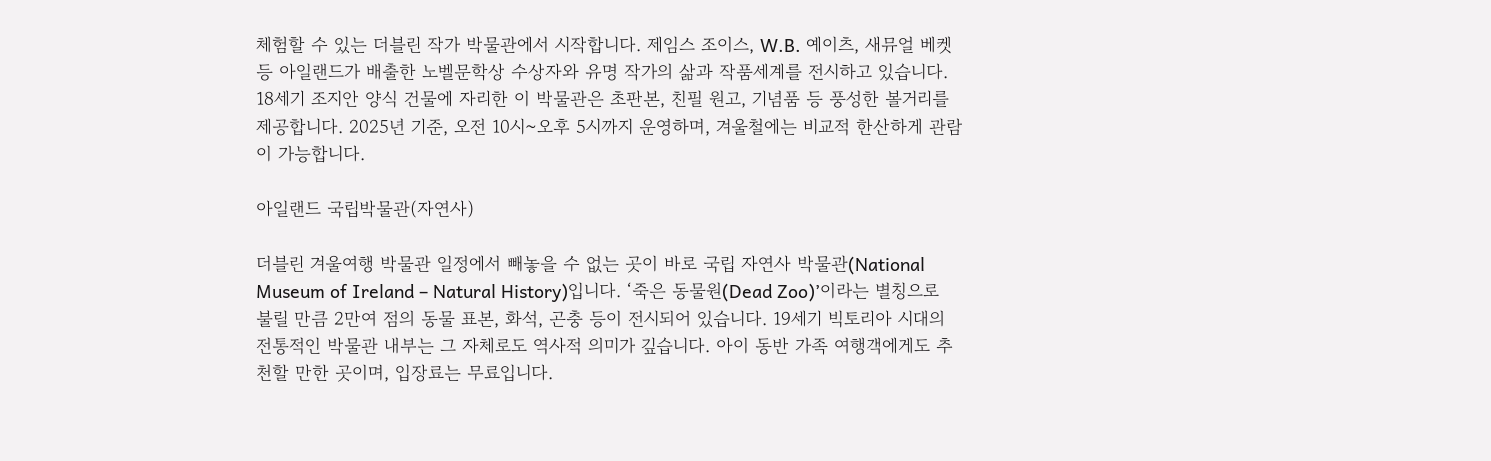체험할 수 있는 더블린 작가 박물관에서 시작합니다. 제임스 조이스, W.B. 예이츠, 새뮤얼 베켓 등 아일랜드가 배출한 노벨문학상 수상자와 유명 작가의 삶과 작품세계를 전시하고 있습니다. 18세기 조지안 양식 건물에 자리한 이 박물관은 초판본, 친필 원고, 기념품 등 풍성한 볼거리를 제공합니다. 2025년 기준, 오전 10시~오후 5시까지 운영하며, 겨울철에는 비교적 한산하게 관람이 가능합니다.

아일랜드 국립박물관(자연사)

더블린 겨울여행 박물관 일정에서 빼놓을 수 없는 곳이 바로 국립 자연사 박물관(National Museum of Ireland – Natural History)입니다. ‘죽은 동물원(Dead Zoo)’이라는 별칭으로 불릴 만큼 2만여 점의 동물 표본, 화석, 곤충 등이 전시되어 있습니다. 19세기 빅토리아 시대의 전통적인 박물관 내부는 그 자체로도 역사적 의미가 깊습니다. 아이 동반 가족 여행객에게도 추천할 만한 곳이며, 입장료는 무료입니다.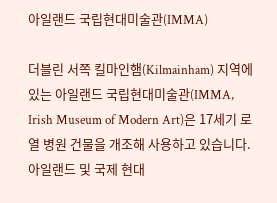아일랜드 국립현대미술관(IMMA)

더블린 서쪽 킬마인햄(Kilmainham) 지역에 있는 아일랜드 국립현대미술관(IMMA, Irish Museum of Modern Art)은 17세기 로열 병원 건물을 개조해 사용하고 있습니다. 아일랜드 및 국제 현대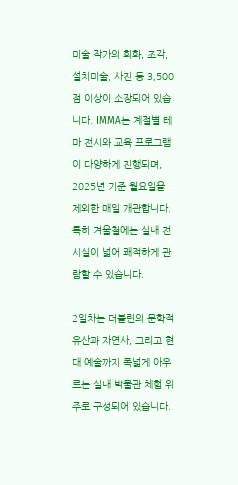미술 작가의 회화, 조각, 설치미술, 사진 등 3,500점 이상이 소장되어 있습니다. IMMA는 계절별 테마 전시와 교육 프로그램이 다양하게 진행되며, 2025년 기준 월요일을 제외한 매일 개관합니다. 특히 겨울철에는 실내 전시실이 넓어 쾌적하게 관람할 수 있습니다.

2일차는 더블린의 문학적 유산과 자연사, 그리고 현대 예술까지 폭넓게 아우르는 실내 박물관 체험 위주로 구성되어 있습니다.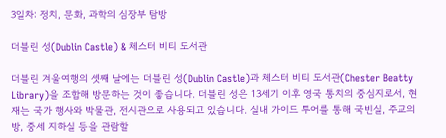3일차: 정치, 문화, 과학의 심장부 탐방

더블린 성(Dublin Castle) & 체스터 비티 도서관

더블린 겨울여행의 셋째 날에는 더블린 성(Dublin Castle)과 체스터 비티 도서관(Chester Beatty Library)을 조합해 방문하는 것이 좋습니다. 더블린 성은 13세기 이후 영국 통치의 중심지로서, 현재는 국가 행사와 박물관, 전시관으로 사용되고 있습니다. 실내 가이드 투어를 통해 국빈실, 주교의 방, 중세 지하실 등을 관람할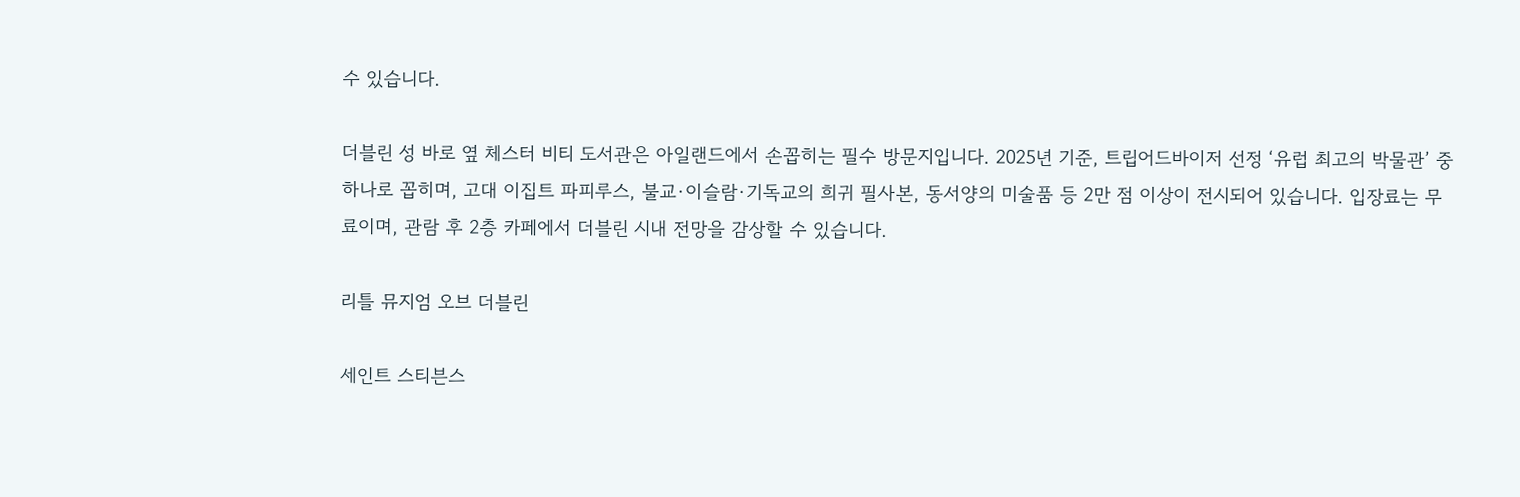수 있습니다.

더블린 성 바로 옆 체스터 비티 도서관은 아일랜드에서 손꼽히는 필수 방문지입니다. 2025년 기준, 트립어드바이저 선정 ‘유럽 최고의 박물관’ 중 하나로 꼽히며, 고대 이집트 파피루스, 불교·이슬람·기독교의 희귀 필사본, 동서양의 미술품 등 2만 점 이상이 전시되어 있습니다. 입장료는 무료이며, 관람 후 2층 카페에서 더블린 시내 전망을 감상할 수 있습니다.

리틀 뮤지엄 오브 더블린

세인트 스티븐스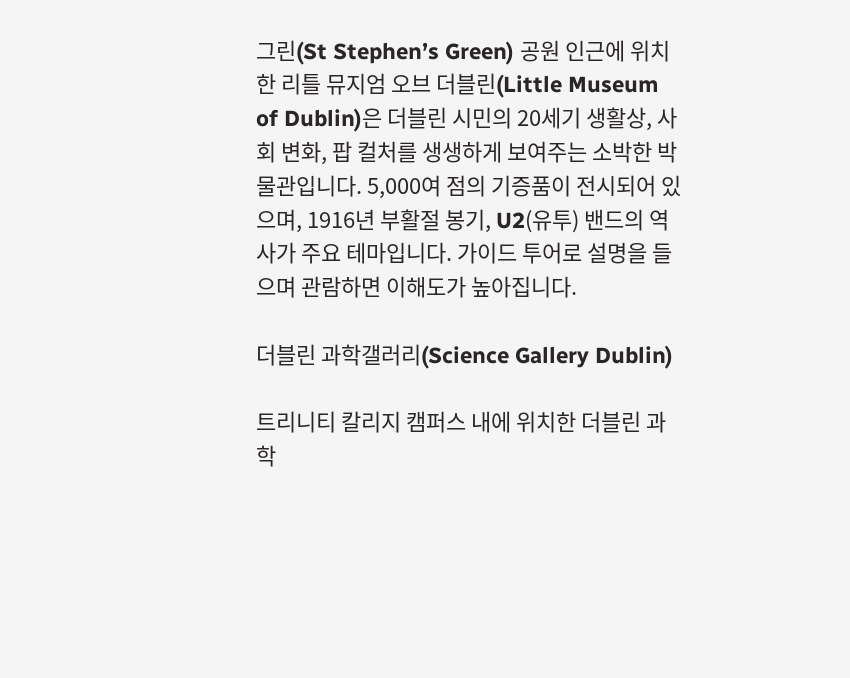그린(St Stephen’s Green) 공원 인근에 위치한 리틀 뮤지엄 오브 더블린(Little Museum of Dublin)은 더블린 시민의 20세기 생활상, 사회 변화, 팝 컬처를 생생하게 보여주는 소박한 박물관입니다. 5,000여 점의 기증품이 전시되어 있으며, 1916년 부활절 봉기, U2(유투) 밴드의 역사가 주요 테마입니다. 가이드 투어로 설명을 들으며 관람하면 이해도가 높아집니다.

더블린 과학갤러리(Science Gallery Dublin)

트리니티 칼리지 캠퍼스 내에 위치한 더블린 과학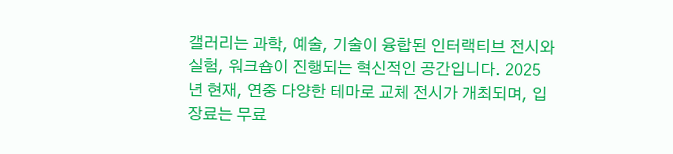갤러리는 과학, 예술, 기술이 융합된 인터랙티브 전시와 실험, 워크숍이 진행되는 혁신적인 공간입니다. 2025년 현재, 연중 다양한 테마로 교체 전시가 개최되며, 입장료는 무료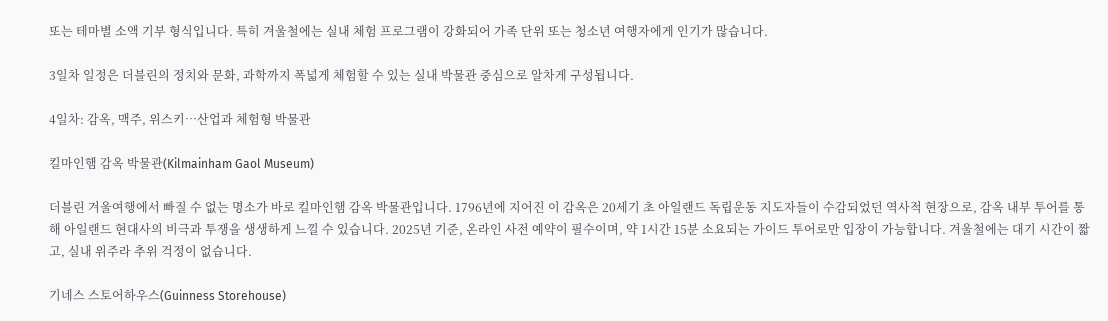또는 테마별 소액 기부 형식입니다. 특히 겨울철에는 실내 체험 프로그램이 강화되어 가족 단위 또는 청소년 여행자에게 인기가 많습니다.

3일차 일정은 더블린의 정치와 문화, 과학까지 폭넓게 체험할 수 있는 실내 박물관 중심으로 알차게 구성됩니다.

4일차: 감옥, 맥주, 위스키…산업과 체험형 박물관

킬마인햄 감옥 박물관(Kilmainham Gaol Museum)

더블린 겨울여행에서 빠질 수 없는 명소가 바로 킬마인햄 감옥 박물관입니다. 1796년에 지어진 이 감옥은 20세기 초 아일랜드 독립운동 지도자들이 수감되었던 역사적 현장으로, 감옥 내부 투어를 통해 아일랜드 현대사의 비극과 투쟁을 생생하게 느낄 수 있습니다. 2025년 기준, 온라인 사전 예약이 필수이며, 약 1시간 15분 소요되는 가이드 투어로만 입장이 가능합니다. 겨울철에는 대기 시간이 짧고, 실내 위주라 추위 걱정이 없습니다.

기네스 스토어하우스(Guinness Storehouse)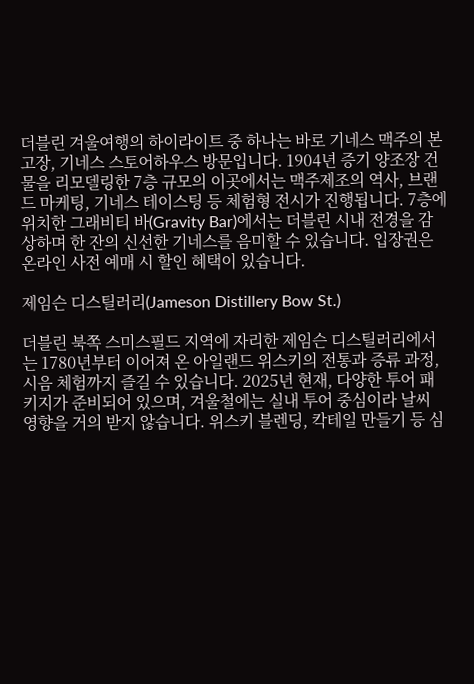더블린 겨울여행의 하이라이트 중 하나는 바로 기네스 맥주의 본고장, 기네스 스토어하우스 방문입니다. 1904년 증기 양조장 건물을 리모델링한 7층 규모의 이곳에서는 맥주제조의 역사, 브랜드 마케팅, 기네스 테이스팅 등 체험형 전시가 진행됩니다. 7층에 위치한 그래비티 바(Gravity Bar)에서는 더블린 시내 전경을 감상하며 한 잔의 신선한 기네스를 음미할 수 있습니다. 입장권은 온라인 사전 예매 시 할인 혜택이 있습니다.

제임슨 디스틸러리(Jameson Distillery Bow St.)

더블린 북쪽 스미스필드 지역에 자리한 제임슨 디스틸러리에서는 1780년부터 이어져 온 아일랜드 위스키의 전통과 증류 과정, 시음 체험까지 즐길 수 있습니다. 2025년 현재, 다양한 투어 패키지가 준비되어 있으며, 겨울철에는 실내 투어 중심이라 날씨 영향을 거의 받지 않습니다. 위스키 블렌딩, 칵테일 만들기 등 심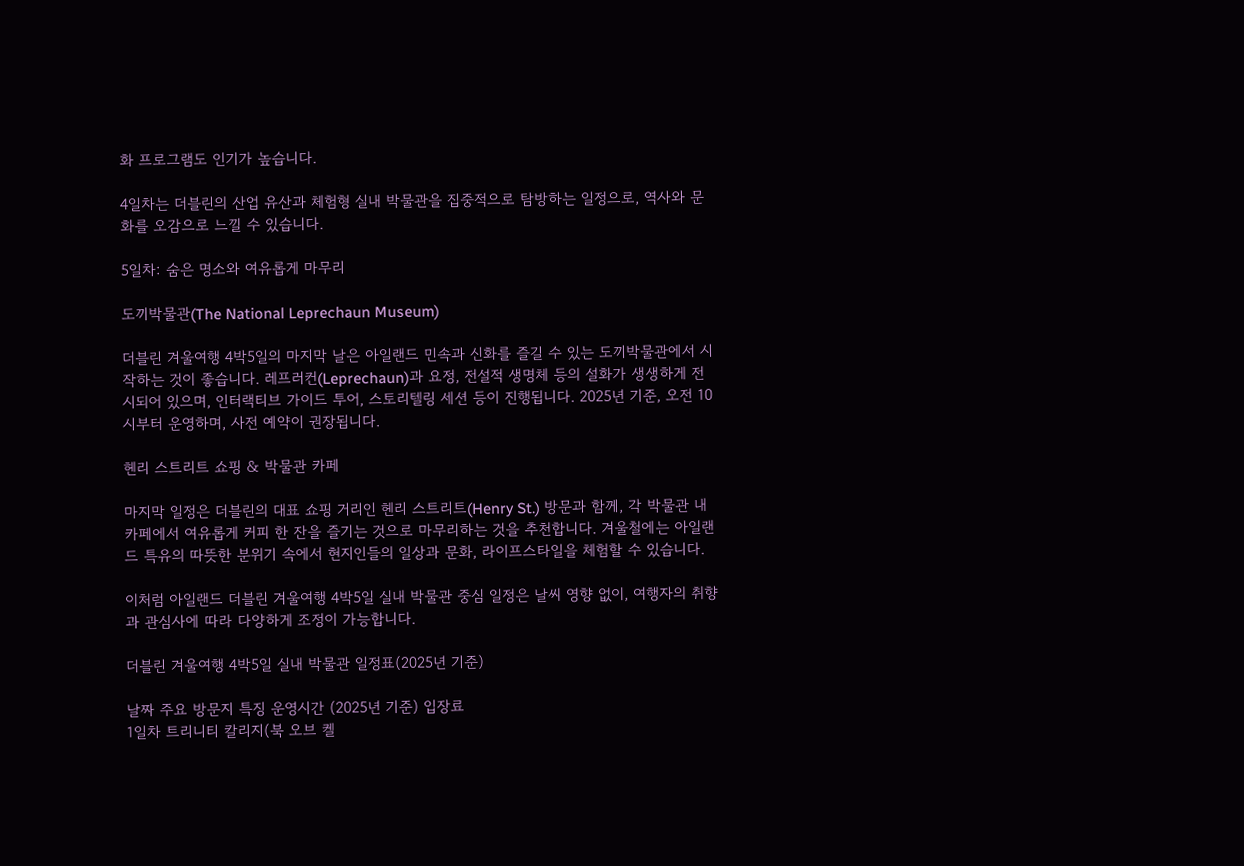화 프로그램도 인기가 높습니다.

4일차는 더블린의 산업 유산과 체험형 실내 박물관을 집중적으로 탐방하는 일정으로, 역사와 문화를 오감으로 느낄 수 있습니다.

5일차: 숨은 명소와 여유롭게 마무리

도끼박물관(The National Leprechaun Museum)

더블린 겨울여행 4박5일의 마지막 날은 아일랜드 민속과 신화를 즐길 수 있는 도끼박물관에서 시작하는 것이 좋습니다. 레프러컨(Leprechaun)과 요정, 전설적 생명체 등의 설화가 생생하게 전시되어 있으며, 인터랙티브 가이드 투어, 스토리텔링 세션 등이 진행됩니다. 2025년 기준, 오전 10시부터 운영하며, 사전 예약이 권장됩니다.

헨리 스트리트 쇼핑 & 박물관 카페

마지막 일정은 더블린의 대표 쇼핑 거리인 헨리 스트리트(Henry St.) 방문과 함께, 각 박물관 내 카페에서 여유롭게 커피 한 잔을 즐기는 것으로 마무리하는 것을 추천합니다. 겨울철에는 아일랜드 특유의 따뜻한 분위기 속에서 현지인들의 일상과 문화, 라이프스타일을 체험할 수 있습니다.

이처럼 아일랜드 더블린 겨울여행 4박5일 실내 박물관 중심 일정은 날씨 영향 없이, 여행자의 취향과 관심사에 따라 다양하게 조정이 가능합니다.

더블린 겨울여행 4박5일 실내 박물관 일정표(2025년 기준)

날짜 주요 방문지 특징 운영시간 (2025년 기준) 입장료
1일차 트리니티 칼리지(북 오브 켈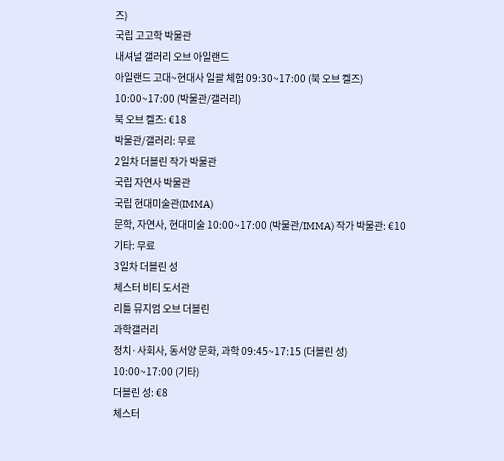즈)
국립 고고학 박물관
내셔널 갤러리 오브 아일랜드
아일랜드 고대~현대사 일괄 체험 09:30~17:00 (북 오브 켈즈)
10:00~17:00 (박물관/갤러리)
북 오브 켈즈: €18
박물관/갤러리: 무료
2일차 더블린 작가 박물관
국립 자연사 박물관
국립 현대미술관(IMMA)
문학, 자연사, 현대미술 10:00~17:00 (박물관/IMMA) 작가 박물관: €10
기타: 무료
3일차 더블린 성
체스터 비티 도서관
리틀 뮤지엄 오브 더블린
과학갤러리
정치·사회사, 동서양 문화, 과학 09:45~17:15 (더블린 성)
10:00~17:00 (기타)
더블린 성: €8
체스터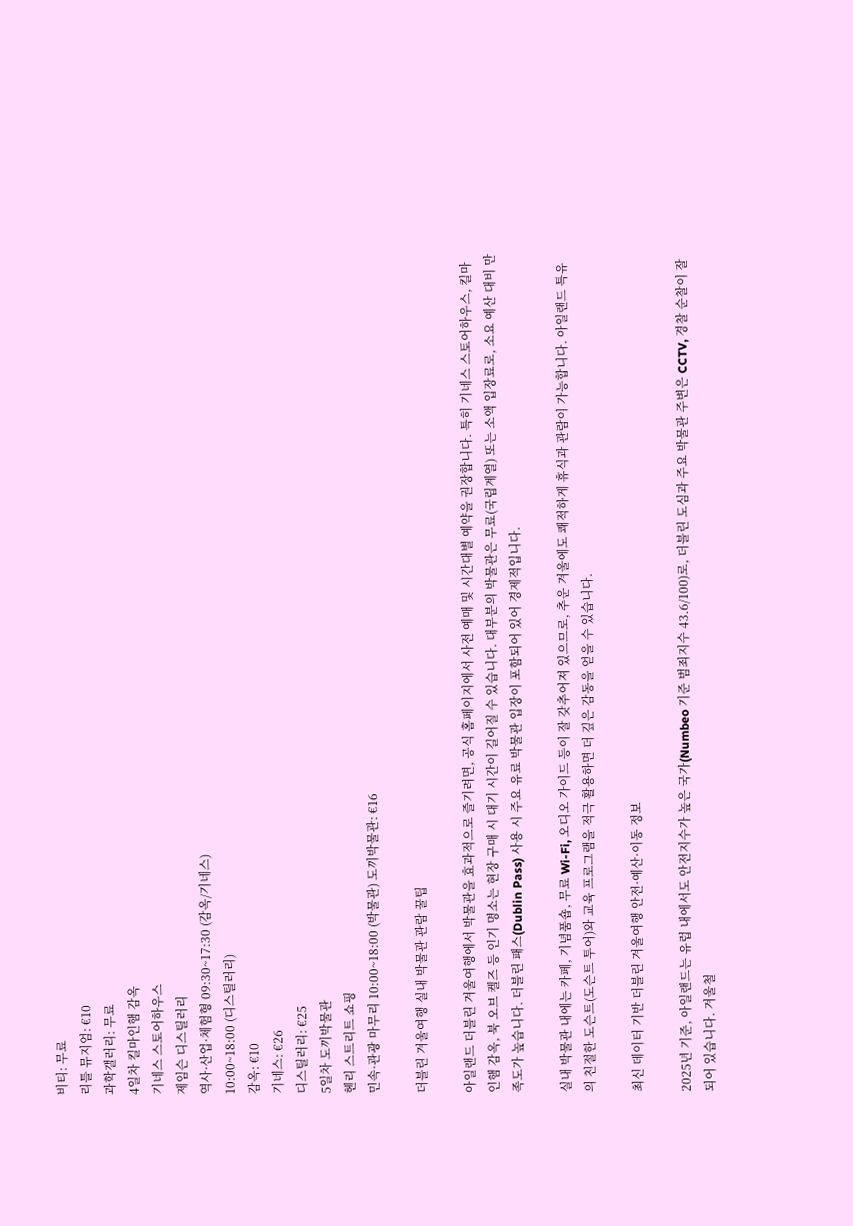비티: 무료
리틀 뮤지엄: €10
과학갤러리: 무료
4일차 킬마인햄 감옥
기네스 스토어하우스
제임슨 디스틸러리
역사·산업·체험형 09:30~17:30 (감옥/기네스)
10:00~18:00 (디스틸러리)
감옥: €10
기네스: €26
디스틸러리: €25
5일차 도끼박물관
헨리 스트리트 쇼핑
민속·관광 마무리 10:00~18:00 (박물관) 도끼박물관: €16

더블린 겨울여행 실내 박물관 관람 꿀팁

아일랜드 더블린 겨울여행에서 박물관을 효과적으로 즐기려면, 공식 홈페이지에서 사전 예매 및 시간대별 예약을 권장합니다. 특히 기네스 스토어하우스, 킬마인햄 감옥, 북 오브 켈즈 등 인기 명소는 현장 구매 시 대기 시간이 길어질 수 있습니다. 대부분의 박물관은 무료(국립계열) 또는 소액 입장료로, 소요 예산 대비 만족도가 높습니다. 더블린 패스(Dublin Pass) 사용 시 주요 유료 박물관 입장이 포함되어 있어 경제적입니다.

실내 박물관 내에는 카페, 기념품숍, 무료 Wi-Fi, 오디오 가이드 등이 잘 갖추어져 있으므로, 추운 겨울에도 쾌적하게 휴식과 관람이 가능합니다. 아일랜드 특유의 친절한 도슨트(도슨트 투어)와 교육 프로그램을 적극 활용하면 더 깊은 감동을 얻을 수 있습니다.

최신 데이터 기반 더블린 겨울여행 안전·예산·이동 정보

2025년 기준, 아일랜드는 유럽 내에서도 안전지수가 높은 국가(Numbeo 기준 범죄지수 43.6/100)로, 더블린 도심과 주요 박물관 주변은 CCTV, 경찰 순찰이 잘 되어 있습니다. 겨울철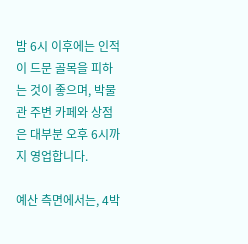밤 6시 이후에는 인적이 드문 골목을 피하는 것이 좋으며, 박물관 주변 카페와 상점은 대부분 오후 6시까지 영업합니다.

예산 측면에서는, 4박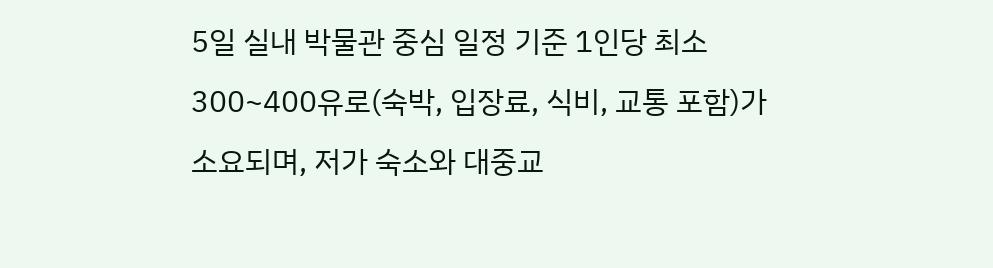5일 실내 박물관 중심 일정 기준 1인당 최소 300~400유로(숙박, 입장료, 식비, 교통 포함)가 소요되며, 저가 숙소와 대중교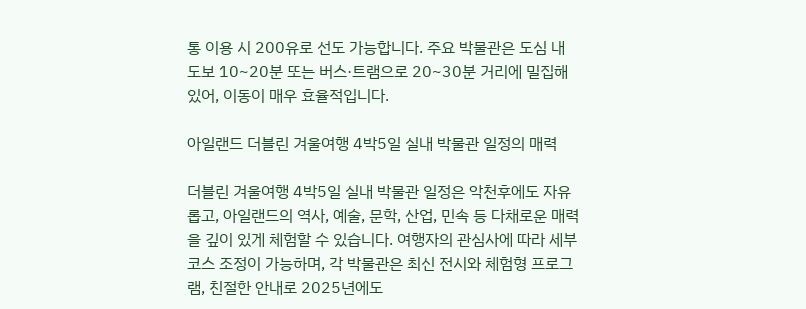통 이용 시 200유로 선도 가능합니다. 주요 박물관은 도심 내 도보 10~20분 또는 버스·트램으로 20~30분 거리에 밀집해 있어, 이동이 매우 효율적입니다.

아일랜드 더블린 겨울여행 4박5일 실내 박물관 일정의 매력

더블린 겨울여행 4박5일 실내 박물관 일정은 악천후에도 자유롭고, 아일랜드의 역사, 예술, 문학, 산업, 민속 등 다채로운 매력을 깊이 있게 체험할 수 있습니다. 여행자의 관심사에 따라 세부 코스 조정이 가능하며, 각 박물관은 최신 전시와 체험형 프로그램, 친절한 안내로 2025년에도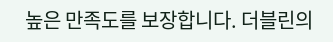높은 만족도를 보장합니다. 더블린의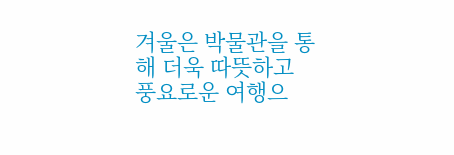겨울은 박물관을 통해 더욱 따뜻하고 풍요로운 여행으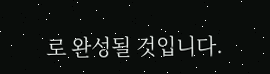로 완성될 것입니다.